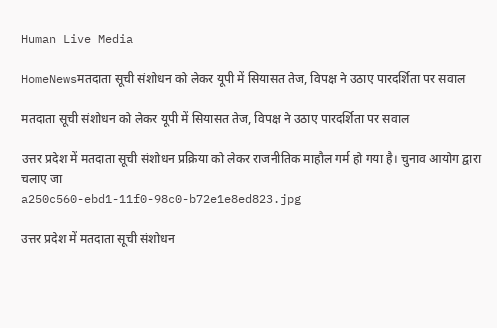Human Live Media

HomeNewsमतदाता सूची संशोधन को लेकर यूपी में सियासत तेज, विपक्ष ने उठाए पारदर्शिता पर सवाल

मतदाता सूची संशोधन को लेकर यूपी में सियासत तेज, विपक्ष ने उठाए पारदर्शिता पर सवाल

उत्तर प्रदेश में मतदाता सूची संशोधन प्रक्रिया को लेकर राजनीतिक माहौल गर्म हो गया है। चुनाव आयोग द्वारा चलाए जा
a250c560-ebd1-11f0-98c0-b72e1e8ed823.jpg

उत्तर प्रदेश में मतदाता सूची संशोधन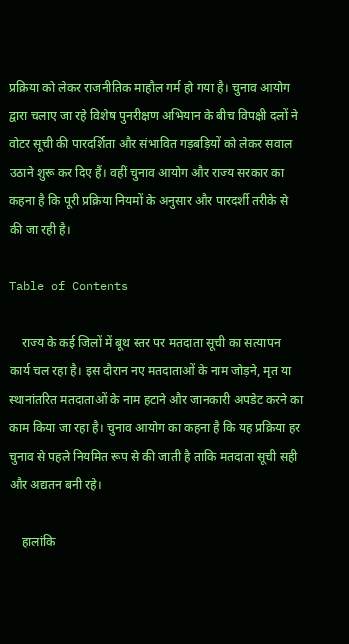प्रक्रिया को लेकर राजनीतिक माहौल गर्म हो गया है। चुनाव आयोग द्वारा चलाए जा रहे विशेष पुनरीक्षण अभियान के बीच विपक्षी दलों ने वोटर सूची की पारदर्शिता और संभावित गड़बड़ियों को लेकर सवाल उठाने शुरू कर दिए हैं। वहीं चुनाव आयोग और राज्य सरकार का कहना है कि पूरी प्रक्रिया नियमों के अनुसार और पारदर्शी तरीके से की जा रही है।

Table of Contents

    राज्य के कई जिलों में बूथ स्तर पर मतदाता सूची का सत्यापन कार्य चल रहा है। इस दौरान नए मतदाताओं के नाम जोड़ने, मृत या स्थानांतरित मतदाताओं के नाम हटाने और जानकारी अपडेट करने का काम किया जा रहा है। चुनाव आयोग का कहना है कि यह प्रक्रिया हर चुनाव से पहले नियमित रूप से की जाती है ताकि मतदाता सूची सही और अद्यतन बनी रहे।

    हालांकि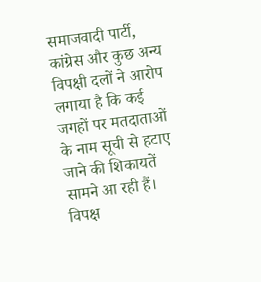समाजवादी पार्टी, कांग्रेस और कुछ अन्य विपक्षी दलों ने आरोप लगाया है कि कई जगहों पर मतदाताओं के नाम सूची से हटाए जाने की शिकायतें सामने आ रही हैं। विपक्ष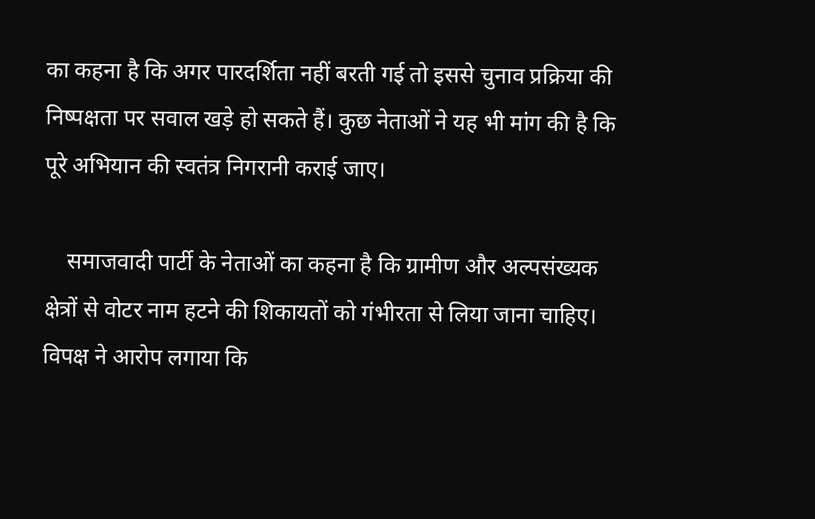का कहना है कि अगर पारदर्शिता नहीं बरती गई तो इससे चुनाव प्रक्रिया की निष्पक्षता पर सवाल खड़े हो सकते हैं। कुछ नेताओं ने यह भी मांग की है कि पूरे अभियान की स्वतंत्र निगरानी कराई जाए।

    समाजवादी पार्टी के नेताओं का कहना है कि ग्रामीण और अल्पसंख्यक क्षेत्रों से वोटर नाम हटने की शिकायतों को गंभीरता से लिया जाना चाहिए। विपक्ष ने आरोप लगाया कि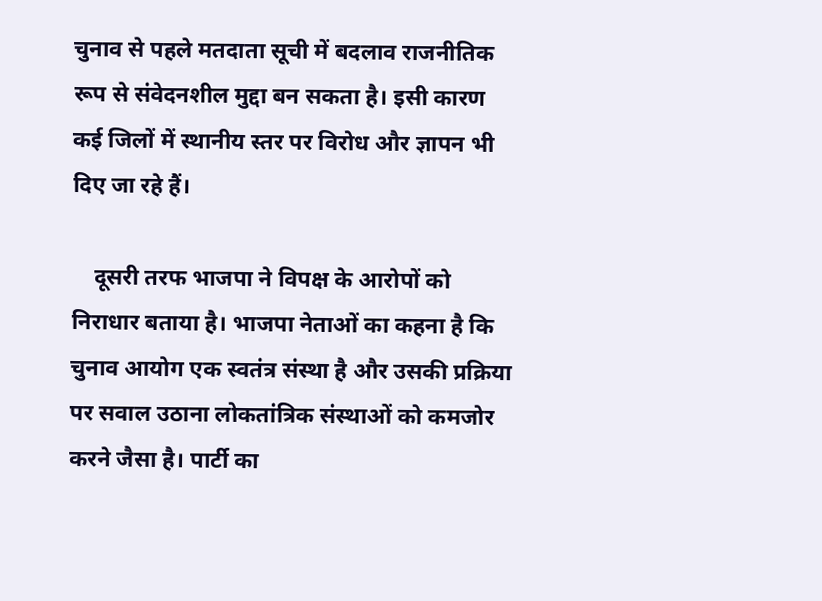चुनाव से पहले मतदाता सूची में बदलाव राजनीतिक रूप से संवेदनशील मुद्दा बन सकता है। इसी कारण कई जिलों में स्थानीय स्तर पर विरोध और ज्ञापन भी दिए जा रहे हैं।

    दूसरी तरफ भाजपा ने विपक्ष के आरोपों को निराधार बताया है। भाजपा नेताओं का कहना है कि चुनाव आयोग एक स्वतंत्र संस्था है और उसकी प्रक्रिया पर सवाल उठाना लोकतांत्रिक संस्थाओं को कमजोर करने जैसा है। पार्टी का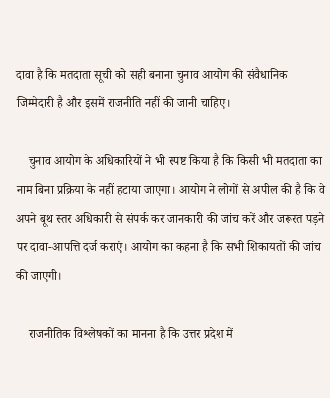दावा है कि मतदाता सूची को सही बनाना चुनाव आयोग की संवैधानिक जिम्मेदारी है और इसमें राजनीति नहीं की जानी चाहिए।

    चुनाव आयोग के अधिकारियों ने भी स्पष्ट किया है कि किसी भी मतदाता का नाम बिना प्रक्रिया के नहीं हटाया जाएगा। आयोग ने लोगों से अपील की है कि वे अपने बूथ स्तर अधिकारी से संपर्क कर जानकारी की जांच करें और जरूरत पड़ने पर दावा-आपत्ति दर्ज कराएं। आयोग का कहना है कि सभी शिकायतों की जांच की जाएगी।

    राजनीतिक विश्लेषकों का मानना है कि उत्तर प्रदेश में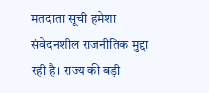मतदाता सूची हमेशा संवेदनशील राजनीतिक मुद्दा रही है। राज्य की बड़ी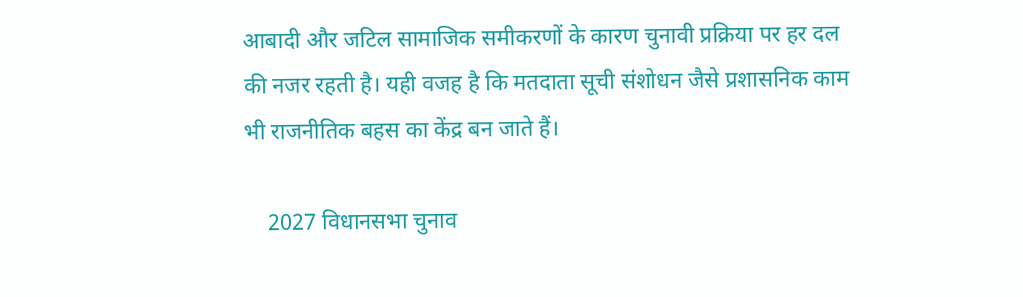आबादी और जटिल सामाजिक समीकरणों के कारण चुनावी प्रक्रिया पर हर दल की नजर रहती है। यही वजह है कि मतदाता सूची संशोधन जैसे प्रशासनिक काम भी राजनीतिक बहस का केंद्र बन जाते हैं।

    2027 विधानसभा चुनाव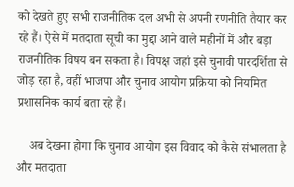को देखते हुए सभी राजनीतिक दल अभी से अपनी रणनीति तैयार कर रहे हैं। ऐसे में मतदाता सूची का मुद्दा आने वाले महीनों में और बड़ा राजनीतिक विषय बन सकता है। विपक्ष जहां इसे चुनावी पारदर्शिता से जोड़ रहा है, वहीं भाजपा और चुनाव आयोग प्रक्रिया को नियमित प्रशासनिक कार्य बता रहे हैं।

    अब देखना होगा कि चुनाव आयोग इस विवाद को कैसे संभालता है और मतदाता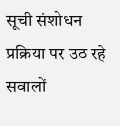सूची संशोधन प्रक्रिया पर उठ रहे सवालों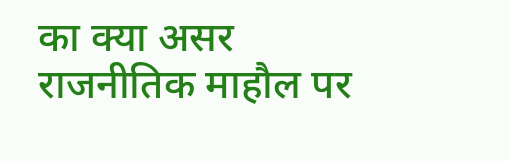का क्या असर राजनीतिक माहौल पर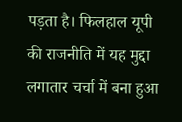पड़ता है। फिलहाल यूपी की राजनीति में यह मुद्दा लगातार चर्चा में बना हुआ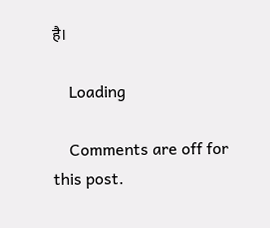है।

    Loading

    Comments are off for this post.